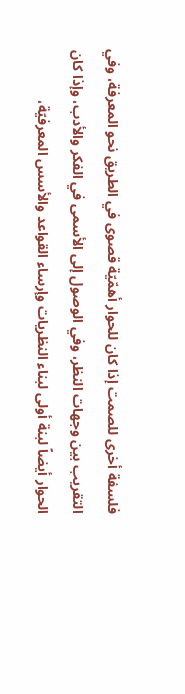فلسفة أخرى للصمت إذا كان للحوار أهمّيّة قصوى في الطريق نحو المعرفة، وفي التقريب بين وجهات النظر، وفي الوصول إلى الأسمى في الفكر والأدب، وإذا كان الحوار أيضاً لبنة أولى لبناء النظريات وإرساء القواعد والأسس المعرفيّة،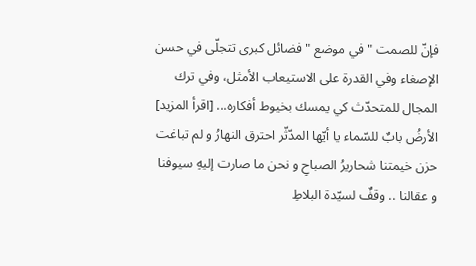فإنّ للصمت " في موضع "فضائل كبرى تتجلّى في حسن الإصغاء وفي القدرة على الاستيعاب الأمثل، وفي ترك المجال للمتحدّث كي يمسك بخيوط أفكاره... [اقرأ المزيد]
الأرضُ بابٌ للسّماء يا أيّها المدّثّر احترق النهارُ و لم تباغت حزن خيمتنا شحاريرُ الصباحِ و نحن ما صارت إليهِ سيوفنا و عقالنا .. وقفٌ لسيّدة البلاطِ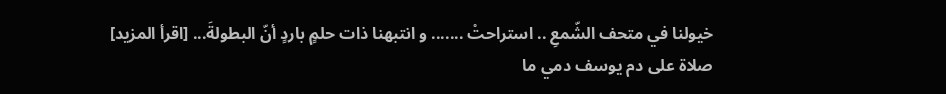خيولنا في متحف الشّمعِ .. استراحتْ ....... و انتبهنا ذات حلمٍ باردٍ أنّ البطولةَ... [اقرأ المزيد]
صلاة على دم يوسف دمي ما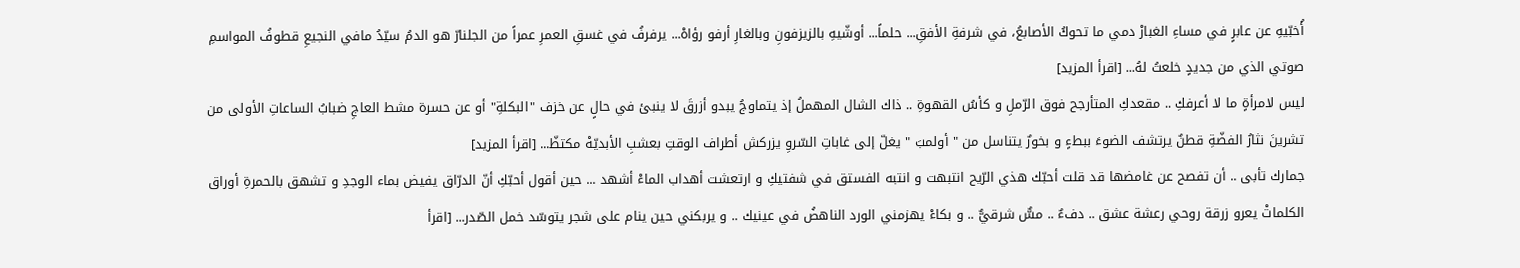أُخبّيهِ عن عابرٍ في مساءِ الغبارْ دمي ما تحوكُ الأصابعُ، في شرفةِ الأفقِ... حلماً... أوشّيهِ بالزيزفونِ وبالغارِ أرفو رؤاهْ... يرفرفُ في غسقِ العمرِ عمراً من الجلنارّ هو الدمُ سيّدُ مافي النجيعِ قطوفُ المواسمِ صوتي الذي من جديدٍ خلعتُ لهُ... [اقرأ المزيد]
ليس لامرأةٍ ما لا أعرفكِ .. مقعدكِ المتأرجح فوق الرّملِ و كأسُ القهوةِ .. ذاك الشال المهملُ إذ يتماوجُ يبدو أزرقَ لا ينبئ في حالٍ عن خزف "البكلةِ" أو عن حسرة مشط العاجِ ضبابُ الساعاتِ الأولى من تشرينَ نثارُ الفضّةِ قطنٌ يرتشف الضوءَ ببطءٍ و بخورٌ يتناسل من " أولمبَ " يغلّ إلى غاباتِ السّروِ يزركش أطراف الوقتِ بعشبِ الأبديّهْ مكتظّ... [اقرأ المزيد]
جمارك تأبى .. أن تفصح عن غامضها قد قلت أحبّك هذي الرّيح انتبهت و انتبه الفستق في شفتيكِ و ارتعشت أهداب الماءْ أشهد ... حين أقول أحبّكِ أنّ الدرّاق يفيض بماء الوجدِ و تشهق بالحمرةِ أوراق الكلماتْ يعرو زرقة روحي رعشة عشق .. دفءٌ .. مسٌّ شرقيٌّ .. و بكاءْ يهزمني الورد الناهضُ في عينيك .. و يربكني حين ينام على شجر يتوسّد خمل الصّدر... [اقرأ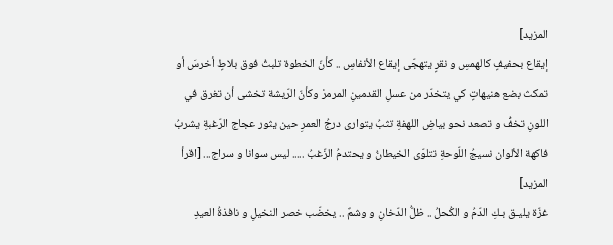المزيد]
إيقاع بحفيفٍ كالهمسِ و نقرٍ يتهجّى إيقاع الأنفاسِ .. كأنّ الخطوة تلبثُ فوق بلاطٍ أخرسَ أو تمكث بضع هنيهاتٍ كي يتخدّر من عسلِ القدمينِ المرمرْ وكأنّ الرّيشة تخشى أن تغرق في اللونِ تخفُّ و تصعد نحو بياضِ اللهفةِ تثبُ يتوارى درجُ العمرِ حين يثور عجاج الرّغبةِ يشربُ فاكهة الألوان نسيجُ اللّوحةِ تتلوّى الخيطانُ و يحتدمُ الزّغبُ ..... ليس سوانا و سراج... [اقرأ المزيد]
غزّة يليـق بـكِ الدّمُ و الكُحلُ .. ظلُّ الدّخانِ و وشمٌ .. يخضّب خصر النخيلِ و نافذةُ العيدِ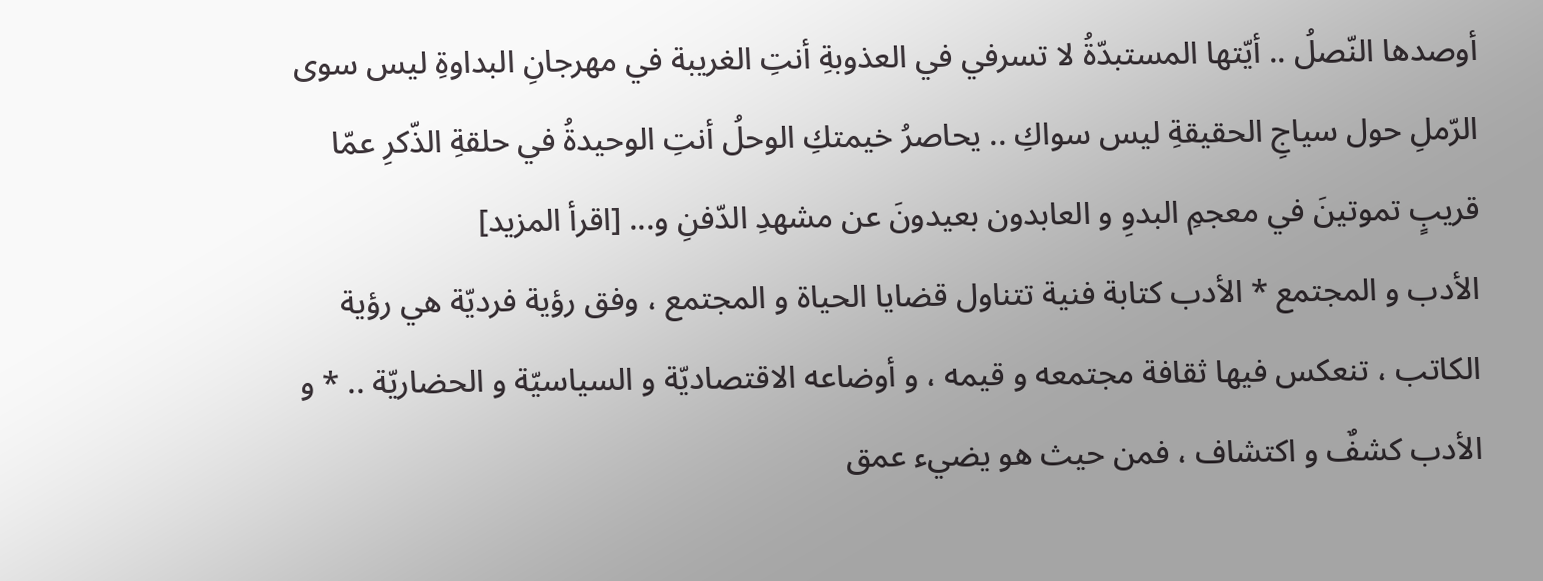أوصدها النّصلُ .. أيّتها المستبدّةُ لا تسرفي في العذوبةِ أنتِ الغريبة في مهرجانِ البداوةِ ليس سوى الرّملِ حول سياجِ الحقيقةِ ليس سواكِ .. يحاصرُ خيمتكِ الوحلُ أنتِ الوحيدةُ في حلقةِ الذّكرِ عمّا قريبٍ تموتينَ في معجمِ البدوِ و العابدون بعيدونَ عن مشهدِ الدّفنِ و... [اقرأ المزيد]
الأدب و المجتمع * الأدب كتابة فنية تتناول قضايا الحياة و المجتمع ، وفق رؤية فرديّة هي رؤية الكاتب ، تنعكس فيها ثقافة مجتمعه و قيمه ، و أوضاعه الاقتصاديّة و السياسيّة و الحضاريّة .. * و الأدب كشفٌ و اكتشاف ، فمن حيث هو يضيء عمق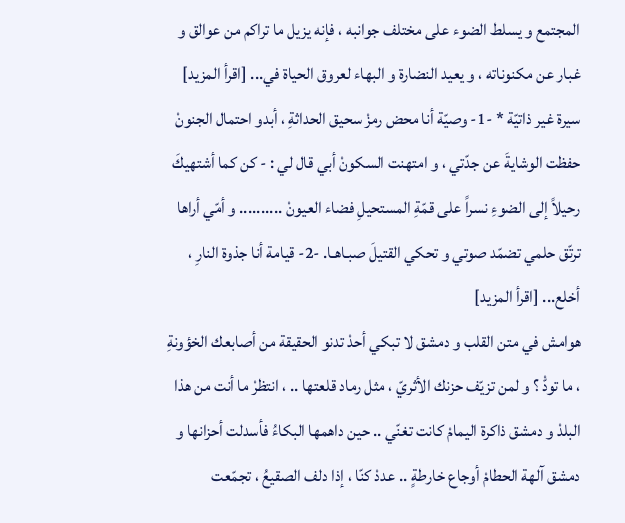المجتمع و يسلط الضوء على مختلف جوانبه ، فإنه يزيل ما تراكم من عوالق و غبار عن مكنوناته ، و يعيد النضارة و البهاء لعروق الحياة في... [اقرأ المزيد]
سيرة غير ذاتيّة * -1- وصيّة أنا محض رمزْ سحيق الحداثةِ ، أبدو احتمال الجنونْ حفظت الوشايةَ عن جدّتي ، و امتهنت السكونْ أبي قال لي : - كن كما أشتهيكَ رحيلاً إلى الضوءِ نسراً على قمّةِ المستحيلِ فضاء العيونْ .......... و أمّي أراها ترتّق حلمي تضمّد صوتي و تحكي القتيلَ صبـاهـا. -2- قيامة أنا جذوة النارِ ، أخلع... [اقرأ المزيد]
هوامش في متن القلب و دمشق لا تبكي أحدْ تدنو الحقيقة من أصابعك الخؤونةِ ، ما تودّْ ؟ و لمن تزيّف حزنك الأثريّ ، مثل رماد قلعتها .. ، انتظرْ ما أنت من هذا البلدْ و دمشق ذاكرة اليمامْ كانت تغنّي .. حين داهمها البكاءُ فأسدلت أحزانها و دمشق آلهة الحطامْ أوجاع خارطةٍ .. عددْ كنّا ، إذا دلف الصقيعُ ، تجمّعت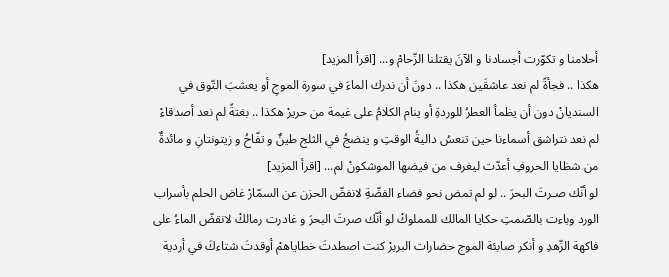أحلامنا و تكوّرت أجسادنا و الآنَ يقتلنا الزّحامْ و... [اقرأ المزيد]
هكذا .. فجأةً لم نعد عاشقَين هكذا .. دونَ أن ندرك الماءَ في سورة الموجِ أو يعشبَ التّوق في السنديانْ دون أن يظمأ العطرُ للوردةِ أو ينام الكلامُ على غيمة من حريرْ هكذا .. بغتةً لم نعد أصدقاءْ لم نعد نتراشق أسماءنا حين تنعسُ داليةُ الوقتِ و ينضجُ في الثلج طينٌ و تفّاحُ و زيتونتانِ و مائدةٌ من شظايا الحروفِ أعدّت ليغرف من فيضها الموشكونْ لم... [اقرأ المزيد]
لو أنّك صـرتَ البحرَ .. لو لم تمض نحو فضاء الفضّةِ لانفضّ الحزن عن السمّارْ غاض الحلم بأسراب الورد وباءت بالصّمتِ حكايا المالك للمملوكْ لو أنّك صرتَ البحرَ و غادرت رمالكْ لانقضّ الماءُ على فاكهة الزّهدِ و أنكر صابئة الموج حضارات البربرْ كنت اصطدتَ خطاياهمْ أوقدتَ شتاءكَ في أردية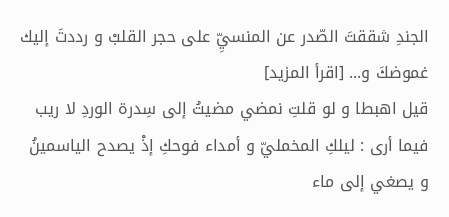الجندِ شققتَ الصّدر عن المنسيِّ على حجر القلبْ و رددتَ إليك غموضكَ و... [اقرأ المزيد]
قيل اهبطا و لو قلتِ نمضي مضيتُ إلى سِدرة الوردِ لا ريب فيما أرى : ليلكِ المخمليّ و أمداء فوحكِ إذْ يصدح الياسمينُ و يصغي إلى ماء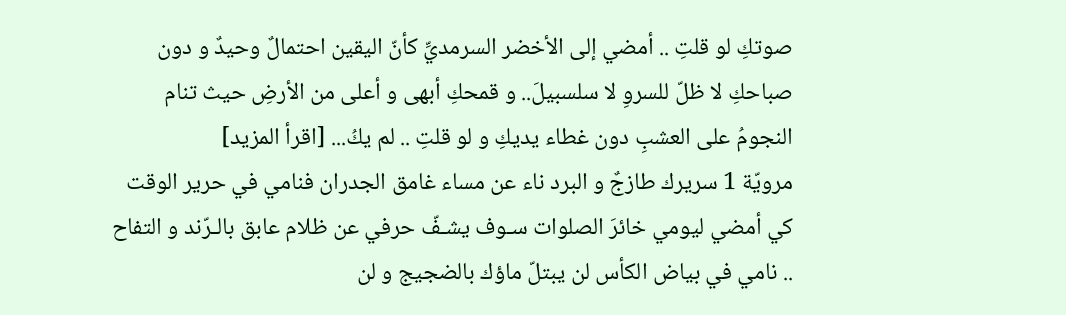صوتكِ لو قلتِ .. أمضي إلى الأخضر السرمديِّ كأنّ اليقين احتمالٌ وحيدٌ و دون صباحكِ لا ظلّ للسروِ لا سلسبيلَ.. و قمحكِ أبهى و أعلى من الأرضِ حيث تنام النجومُ على العشبِ دون غطاء يديكِ و لو قلتِ .. لم يكُ... [اقرأ المزيد]
مرويّة 1 سريرك طازجٌ و البرد ناء عن مساء غامق الجدران فنامي في حرير الوقت كي أمضي ليومي خائرَ الصلوات سـوف يشـفّ حرفي عن ظلام عابق بالـرّند و التفاح .. نامي في بياض الكأس لن يبتلّ ماؤك بالضجيج و لن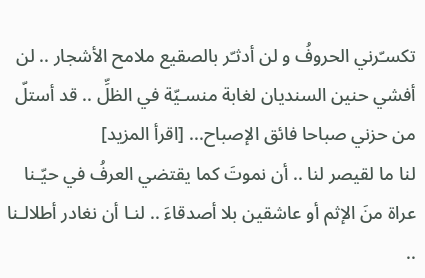تكسـّرني الحروفُ و لن أدثـّر بالصقيع ملامح الأشجار .. لن أفشي حنين السنديان لغابة منسـيّة في الظلِّ .. قد أستلّ من حزني صباحا فائق الإصباح... [اقرأ المزيد]
لنا ما لقيصر لنا .. أن نموتَ كما يقتضي العرفُ في حيّـنا عراة منَ الإثم أو عاشقين بلا أصدقاءَ .. لنـا أن نغادر أطلالـنا ..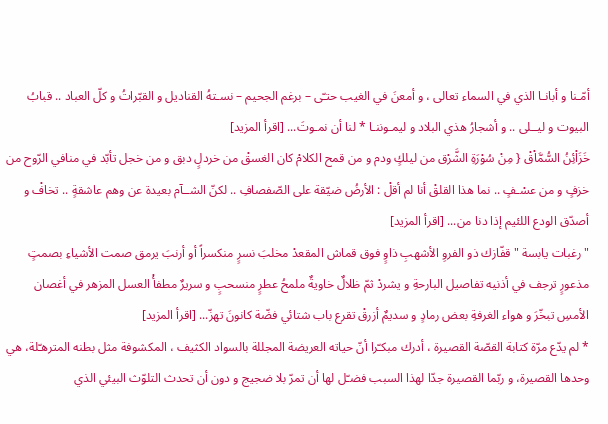أمّـنا و أبانـا الذي في السماء تعالى ، و أمعنَ في الغيب حتـّى – برغم الجحيم – نسـتهُ القناديل و القبّراتُ و كلّ العباد .. قبابُ البيوت و ليــلى .. و أشجارُ هذي البلاد و ليمـوننـا * لنا أن نمـوتَ... [اقرأ المزيد]
خَزَاْئِنُ السُّمَّاْقْ { مِنْ سُوْرَةِ الشَّرْق من ليلكٍ ودم و من قمح الكلامْ كان الغسقْ من خردلٍ دبق و من خجل تأبّد في منافي الرّوح من خزفٍ و من عسْـفٍ .. نما هذا القلقْ أنا لم أقلْ : الأرضُ ضيّقة على الصّفصافِ .. لكنّ الشــآم بعيدة عن وهم عاشقةٍ .. تخافْ و أصدّق الودع اللئيم إذا دنا من... [اقرأ المزيد]
" رغبات يابسة " قفّازك ذو الفروِ الأشهبِ ذاوٍ فوق قماش المقعدْ مخلبَ نسرٍ منكسراً أو أرنبَ يرمق صمت الأشياءِ بصمتٍ مذعورٍ ترجف في أذنيه تفاصيل البارحةِ و يشردْ ثمّ ظلالٌ خاويةٌ ملمحُ عطرٍ منسحبٍ و سريرٌ مطفأْ العسل المزهر في أغصان الأمسِ تبخّرَ و هواء الغرفةِ بعض رمادٍ و سديمٌ أزرقْ تقرع باب شتائي فضّة كانونَ تهزّ... [اقرأ المزيد]
* لم يدّع مرّة كتابة القصّة القصيرة ، أدرك مبكـّرا أنّ حياته العريضة المجللة بالسواد الكثيف ، المكشوفة مثل بطنه المترهـّلة، هي وحدها القصيرة، و ربّما القصيرة جدّا لهذا السبب فضـّل لها أن تمرّ بلا ضجيج و دون أن تحدث التلوّث البيئي الذي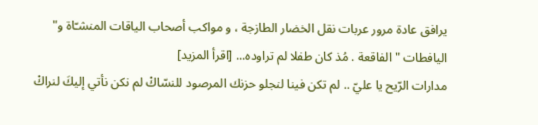يرافق عادة مرور عربات نقل الخضار الطازجة ، و مواكب أصحاب الياقات المنشـّاة و" اليافطات " الفاقعة . مُذ كان طفلا لم تراوده... [اقرأ المزيد]
مدارات الرّيح يا عليّ .. لم تكن فينا لنجلو حزنك المرصود للنسّاكْ لم نكن نأتي إليكَ لنراكْ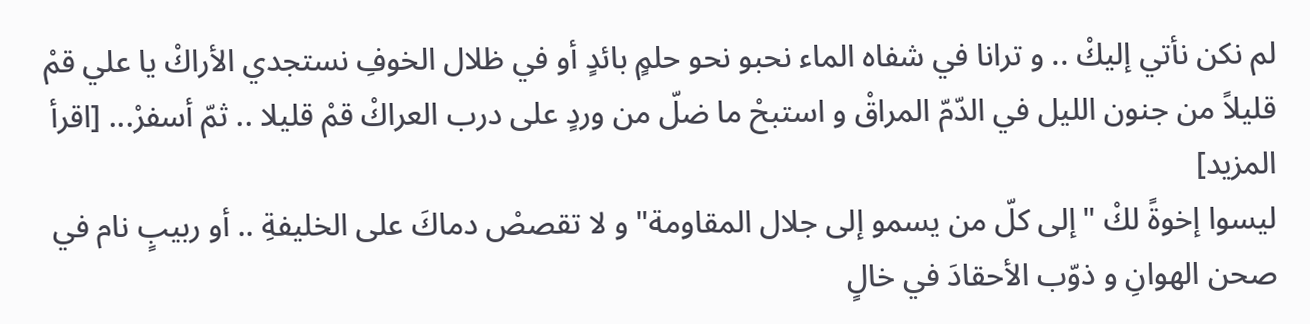لم نكن نأتي إليكْ .. و ترانا في شفاه الماء نحبو نحو حلمٍ بائدٍ أو في ظلال الخوفِ نستجدي الأراكْ يا علي قمْ قليلاً من جنون الليل في الدّمّ المراقْ و استبحْ ما ضلّ من وردٍ على درب العراكْ قمْ قليلا .. ثمّ أسفرْ... [اقرأ المزيد]
ليسوا إخوةً لكْ "إلى كلّ من يسمو إلى جلال المقاومة" و لا تقصصْ دماكَ على الخليفةِ .. أو ربيبٍ نام في صحن الهوانِ و ذوّب الأحقادَ في خالٍ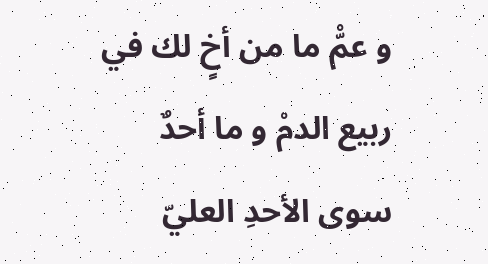و عمّْ ما من أخٍ لك في ربيع الدمْ و ما أحدٌ سوى الأحدِ العليّ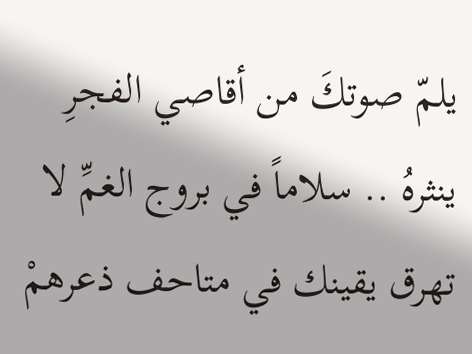يلمّ صوتكَ من أقاصي الفجرِ ينثرهُ .. سلاماً في بروج الغمِّ لا تهرق يقينك في متاحف ذعرهمْ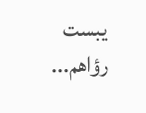يبست رؤاهم...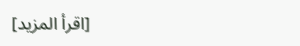[اقرأ المزيد]